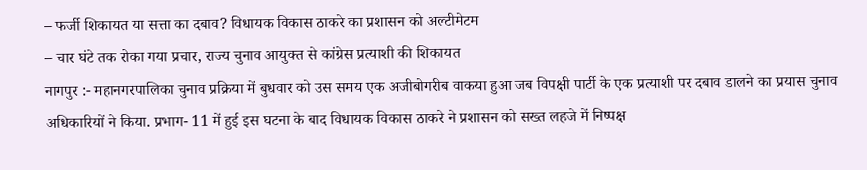– फर्जी शिकायत या सत्ता का दबाव? विधायक विकास ठाकरे का प्रशासन को अल्टीमेटम
– चार घंटे तक रोका गया प्रचार, राज्य चुनाव आयुक्त से कांग्रेस प्रत्याशी की शिकायत
नागपुर :- महानगरपालिका चुनाव प्रक्रिया में बुधवार को उस समय एक अजीबोगरीब वाकया हुआ जब विपक्षी पार्टी के एक प्रत्याशी पर दबाव डालने का प्रयास चुनाव अधिकारियों ने किया. प्रभाग- 11 में हुई इस घटना के बाद विधायक विकास ठाकरे ने प्रशासन को सख्त लहजे में निष्पक्ष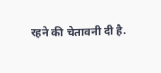रहने की चेतावनी दी है.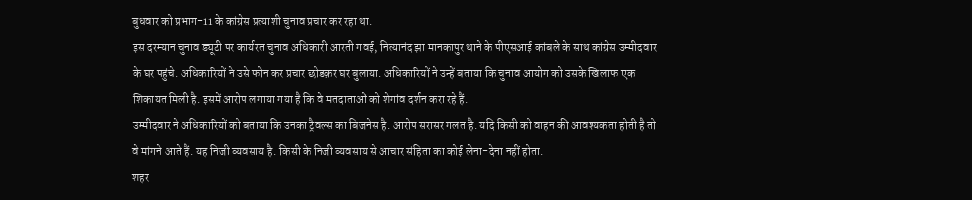बुधवार को प्रभाग-11 के कांग्रेस प्रत्याशी चुनाव प्रचार कर रहा था.
इस दरम्यान चुनाव ड्यूटी पर कार्यरत चुनाव अधिकारी आरती गवई, नित्यानंद झा मानकापुर थाने के पीएसआई कांबले के साथ कांग्रेस उम्मीदवार के घर पहुंचे. अधिकारियों ने उसे फोन कर प्रचार छोडक़र घर बुलाया. अधिकारियों ने उन्हें बताया कि चुनाव आयोग को उसके खिलाफ एक शिकायत मिली है. इसमें आरोप लगाया गया है कि वे मतदाताओं को शेगांव दर्शन करा रहे हैं.
उम्मीदवार ने अधिकारियों को बताया कि उनका ट्रैवल्स का बिजनेस है. आरोप सरासर गलत है. यदि किसी को वाहन की आवश्यकता होती है तो वे मांगने आते हैं. यह निजी व्यवसाय है. किसी के निजी व्यवसाय से आचार संहिता का कोई लेना-देना नहीं होता.
शहर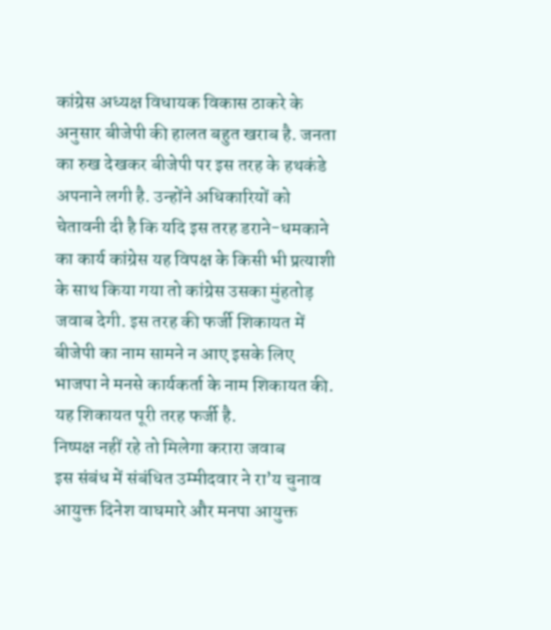कांग्रेस अध्यक्ष विधायक विकास ठाकरे के अनुसार बीजेपी की हालत बहुत खराब है. जनता का रुख देखकर बीजेपी पर इस तरह के हथकंडे अपनाने लगी है. उन्होंने अधिकारियों को चेतावनी दी है कि यदि इस तरह डराने-धमकाने का कार्य कांग्रेस यह विपक्ष के किसी भी प्रत्याशी के साथ किया गया तो कांग्रेस उसका मुंहतोड़ जवाब देगी. इस तरह की फर्जी शिकायत में बीजेपी का नाम सामने न आए इसके लिए भाजपा ने मनसे कार्यकर्ता के नाम शिकायत की. यह शिकायत पूरी तरह फर्जी है.
निष्पक्ष नहीं रहे तो मिलेगा करारा जवाब
इस संबंध में संबंधित उम्मीदवार ने रा’य चुनाव आयुक्त दिनेश वाघमारे और मनपा आयुक्त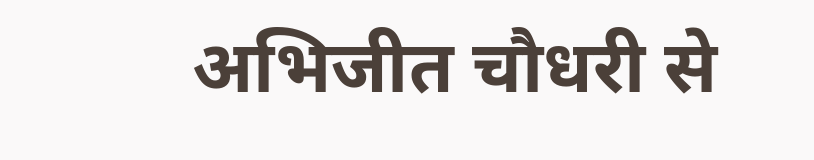अभिजीत चौधरी से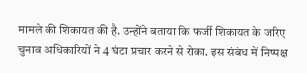मामले की शिकायत की है. उन्होंने बताया कि फर्जी शिकायत के जरिए चुनाव अधिकारियों ने 4 घंटा प्रचार करने से रोका. इस संबंध में निष्पक्ष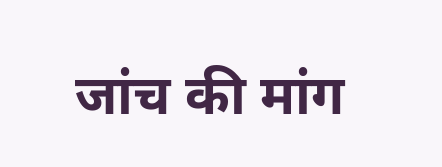जांच की मांग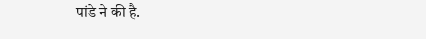पांडे ने की है.